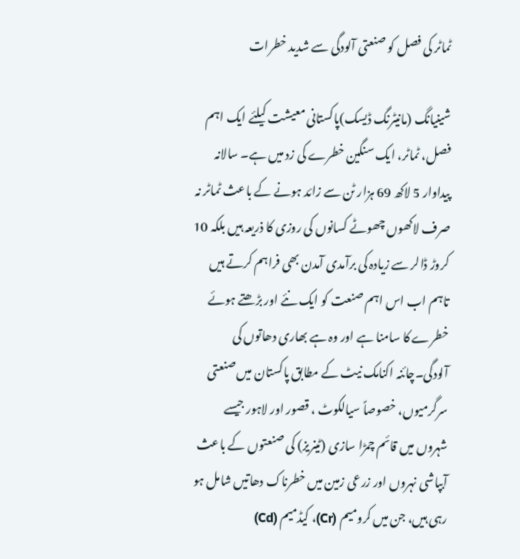ٹماٹر کی فصل کو صنعتی آلودگی سے شدید خطرات

شینیانگ (مانیٹرنگ ڈیسک)پاکستانی معیشت کیلئے ایک اہم فصل، ٹماٹر، ایک سنگین خطرے کی زد میں ہے۔ سالانہ پیداوار 5 لاکھ 69 ہزار ٹن سے زائد ہونے کے باعث ٹماٹر نہ صرف لاکھوں چھوٹے کسانوں کی روزی کا ذریعہ ہیں بلکہ 10 کروڑ ڈالر سے زیادہ کی برآمدی آمدن بھی فراہم کرتے ہیں تاہم اب اس اہم صنعت کو ایک نئے اور بڑھتے ہوئے خطرے کا سامنا ہے اور وہ ہے بھاری دھاتوں کی آلودگی۔چائنہ اکنامک نیٹ کے مطابق پاکستان میں صنعتی سرگرمیوں، خصوصاً سیالکوٹ ، قصور اور لاہور جیسے شہروں میں قائم چمڑا سازی (ٹینریز) کی صنعتوں کے باعث آبپاشی نہروں اور زرعی زمین میں خطرناک دھاتیں شامل ہو رہی ہیں، جن میں کرومیم (Cr)، کیڈمیم (Cd)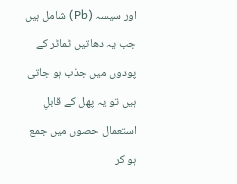اور سیسہ (Pb) شامل ہیں جب یہ دھاتیں ٹماٹر کے پودوں میں جذب ہو جاتی ہیں تو یہ پھل کے قابلِ استعمال حصوں میں جمع ہو کر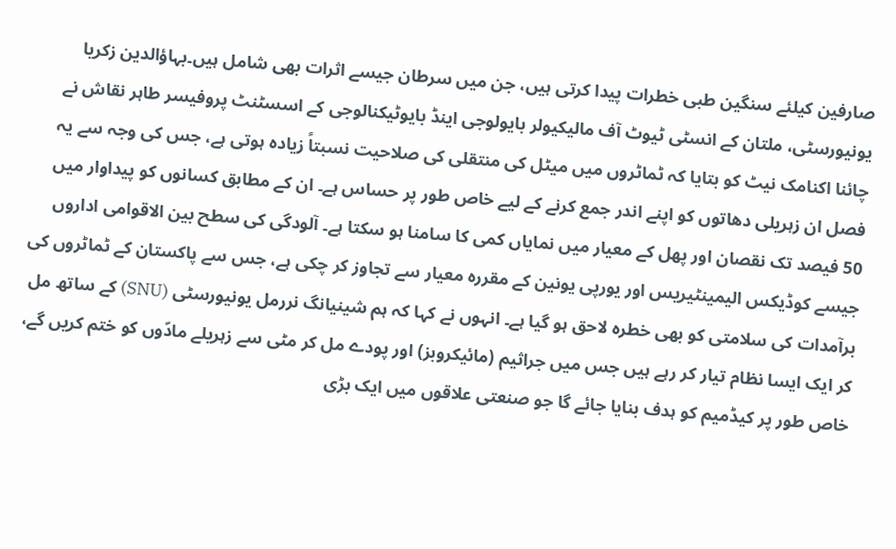صارفین کیلئے سنگین طبی خطرات پیدا کرتی ہیں، جن میں سرطان جیسے اثرات بھی شامل ہیں۔بہاؤالدین زکریا یونیورسٹی، ملتان کے انسٹی ٹیوٹ آف مالیکیولر بایولوجی اینڈ بایوٹیکنالوجی کے اسسٹنٹ پروفیسر طاہر نقاش نے چائنا اکنامک نیٹ کو بتایا کہ ٹماٹروں میں میٹل کی منتقلی کی صلاحیت نسبتاً زیادہ ہوتی ہے، جس کی وجہ سے یہ فصل ان زہریلی دھاتوں کو اپنے اندر جمع کرنے کے لیے خاص طور پر حساس ہے۔ ان کے مطابق کسانوں کو پیداوار میں 50 فیصد تک نقصان اور پھل کے معیار میں نمایاں کمی کا سامنا ہو سکتا ہے۔ آلودگی کی سطح بین الاقوامی اداروں جیسے کوڈیکس الیمینٹیریس اور یورپی یونین کے مقررہ معیار سے تجاوز کر چکی ہے، جس سے پاکستان کے ٹماٹروں کی برآمدات کی سلامتی کو بھی خطرہ لاحق ہو گیا ہے۔ انہوں نے کہا کہ ہم شینیانگ نررمل یونیورسٹی (SNU) کے ساتھ مل کر ایک ایسا نظام تیار کر رہے ہیں جس میں جراثیم (مائیکروبز) اور پودے مل کر مٹی سے زہریلے مادّوں کو ختم کریں گے، خاص طور پر کیڈمیم کو ہدف بنایا جائے گا جو صنعتی علاقوں میں ایک بڑی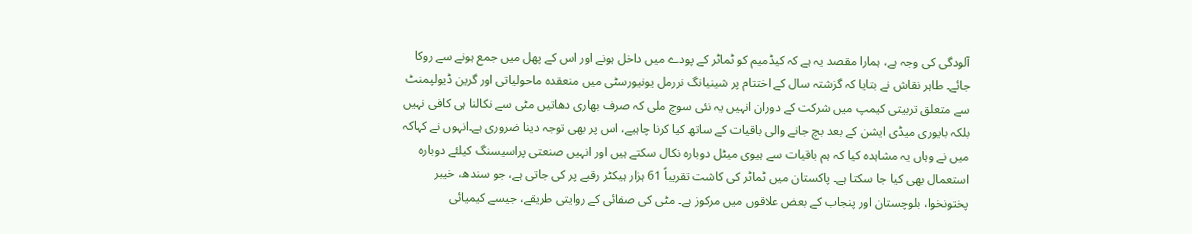آلودگی کی وجہ ہے، ہمارا مقصد یہ ہے کہ کیڈمیم کو ٹماٹر کے پودے میں داخل ہونے اور اس کے پھل میں جمع ہونے سے روکا جائے۔ طاہر نقاش نے بتایا کہ گزشتہ سال کے اختتام پر شینیانگ نررمل یونیورسٹی میں منعقدہ ماحولیاتی اور گرین ڈیولپمنٹ سے متعلق تربیتی کیمپ میں شرکت کے دوران انہیں یہ نئی سوچ ملی کہ صرف بھاری دھاتیں مٹی سے نکالنا ہی کافی نہیں بلکہ بایوری میڈی ایشن کے بعد بچ جانے والی باقیات کے ساتھ کیا کرنا چاہیے، اس پر بھی توجہ دینا ضروری ہے۔انہوں نے کہاکہ میں نے وہاں یہ مشاہدہ کیا کہ ہم باقیات سے ہیوی میٹل دوبارہ نکال سکتے ہیں اور انہیں صنعتی پراسیسنگ کیلئے دوبارہ استعمال بھی کیا جا سکتا ہے۔ پاکستان میں ٹماٹر کی کاشت تقریباً 61 ہزار ہیکٹر رقبے پر کی جاتی ہے، جو سندھ، خیبر پختونخوا، بلوچستان اور پنجاب کے بعض علاقوں میں مرکوز ہے۔ مٹی کی صفائی کے روایتی طریقے، جیسے کیمیائی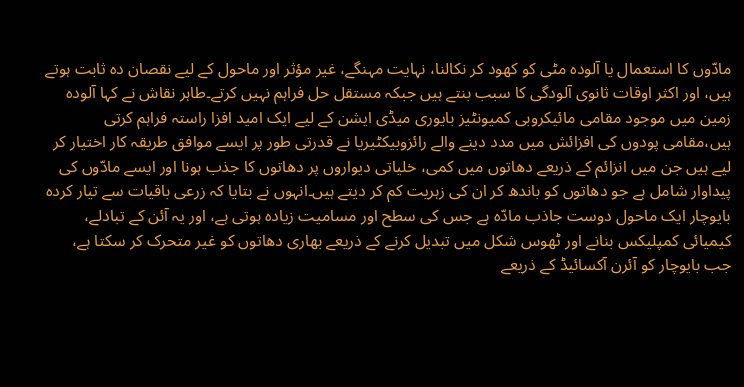مادّوں کا استعمال یا آلودہ مٹی کو کھود کر نکالنا، نہایت مہنگے، غیر مؤثر اور ماحول کے لیے نقصان دہ ثابت ہوتے ہیں، اور اکثر اوقات ثانوی آلودگی کا سبب بنتے ہیں جبکہ مستقل حل فراہم نہیں کرتے۔طاہر نقاش نے کہا آلودہ زمین میں موجود مقامی مائیکروبی کمیونٹیز بایوری میڈی ایشن کے لیے ایک امید افزا راستہ فراہم کرتی ہیں،مقامی پودوں کی افزائش میں مدد دینے والے رائزوبیکٹیریا نے قدرتی طور پر ایسے موافق طریقہ کار اختیار کر لیے ہیں جن میں انزائم کے ذریعے دھاتوں میں کمی، خلیاتی دیواروں پر دھاتوں کا جذب ہونا اور ایسے مادّوں کی پیداوار شامل ہے جو دھاتوں کو باندھ کر ان کی زہریت کم کر دیتے ہیں۔انہوں نے بتایا کہ زرعی باقیات سے تیار کردہ بایوچار ایک ماحول دوست جاذب مادّہ ہے جس کی سطح اور مسامیت زیادہ ہوتی ہے، اور یہ آئن کے تبادلے، کیمیائی کمپلیکس بنانے اور ٹھوس شکل میں تبدیل کرنے کے ذریعے بھاری دھاتوں کو غیر متحرک کر سکتا ہے، جب بایوچار کو آئرن آکسائیڈ کے ذریعے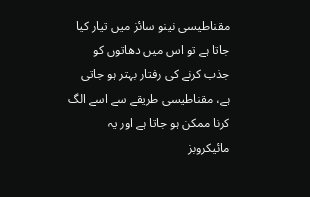مقناطیسی نینو سائز میں تیار کیا جاتا ہے تو اس میں دھاتوں کو جذب کرنے کی رفتار بہتر ہو جاتی ہے، مقناطیسی طریقے سے اسے الگ کرنا ممکن ہو جاتا ہے اور یہ مائیکروبز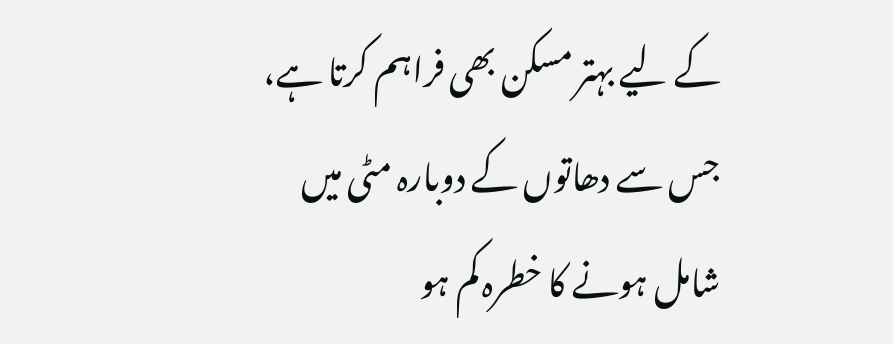کے لیے بہتر مسکن بھی فراہم کرتا ہے، جس سے دھاتوں کے دوبارہ مٹی میں شامل ہونے کا خطرہ کم ہو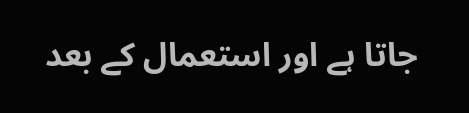جاتا ہے اور استعمال کے بعد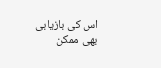اس کی بازیابی بھی ممکن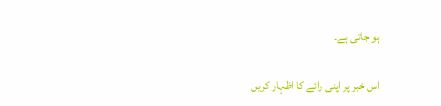ہو جاتی ہے۔

اس خبر پر اپنی رائے کا اظہار کریں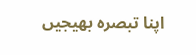اپنا تبصرہ بھیجیں